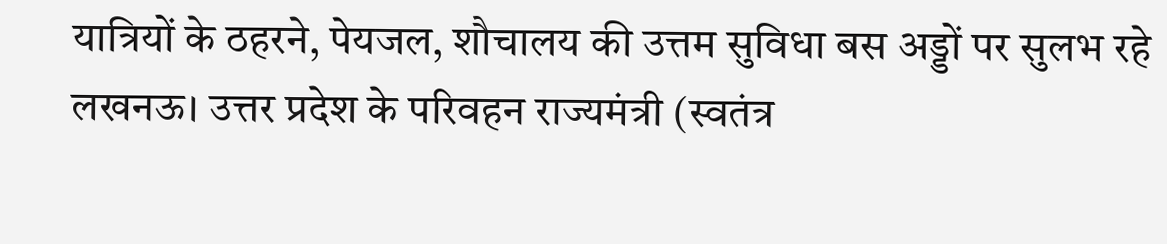यात्रियों के ठहरने, पेयजल, शौचालय की उत्तम सुविधा बस अड्डों पर सुलभ रहे
लखनऊ। उत्तर प्रदेश के परिवहन राज्यमंत्री (स्वतंत्र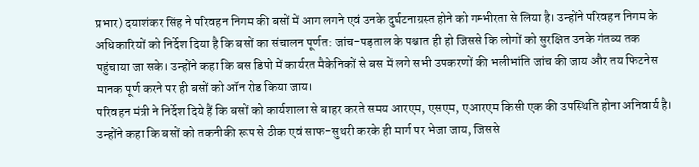प्रभार) दयाशंकर सिंह ने परिवहन निगम की बसों में आग लगने एवं उनके दुर्घटनाग्रस्त होने को गम्भीरता से लिया है। उन्होंने परिवहन निगम के अधिकारियों को निर्देश दिया है कि बसों का संचालन पूर्णत: जांच-पड़ताल के पश्चात ही हो जिससे कि लोगों को सुरक्षित उनके गंतव्य तक पहुंचाया जा सके। उन्होंने कहा कि बस डिपो में कार्यरत मैकेनिकों से बस में लगे सभी उपकरणों की भलीभांति जांच की जाय और तय फिटनेस मानक पूर्ण करने पर ही बसों को ऑन रोड किया जाय।
परिवहन मंत्री ने निर्देश दिये हैं कि बसों को कार्यशाला से बाहर करते समय आरएम, एसएम, एआरएम किसी एक की उपस्थिति होना अनिवार्य है। उन्होंने कहा कि बसों को तकनीकी रूप से ठीक एवं साफ-सुथरी करके ही मार्ग पर भेजा जाय, जिससे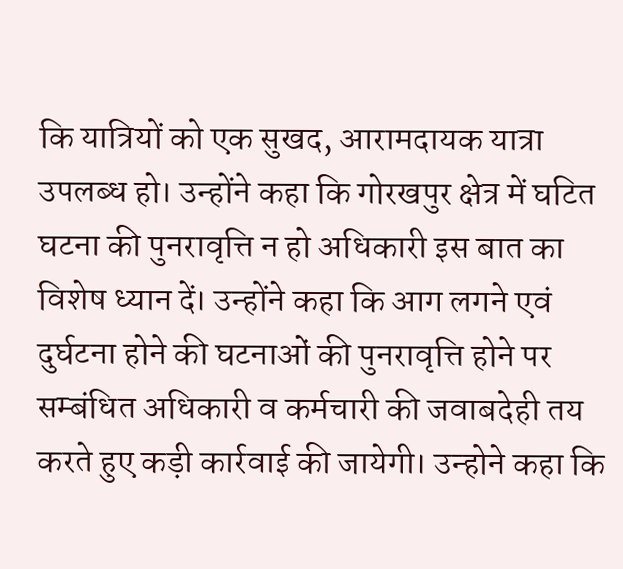कि यात्रियों को एक सुखद, आरामदायक यात्रा उपलब्ध हो। उन्होंने कहा कि गोरखपुर क्षेत्र में घटित घटना की पुनरावृत्ति न हो अधिकारी इस बात का विशेष ध्यान दें। उन्होंने कहा कि आग लगने एवं दुर्घटना होने की घटनाओं की पुनरावृत्ति होने पर सम्बंधित अधिकारी व कर्मचारी की जवाबदेही तय करते हुए कड़ी कार्रवाई की जायेगी। उन्होने कहा कि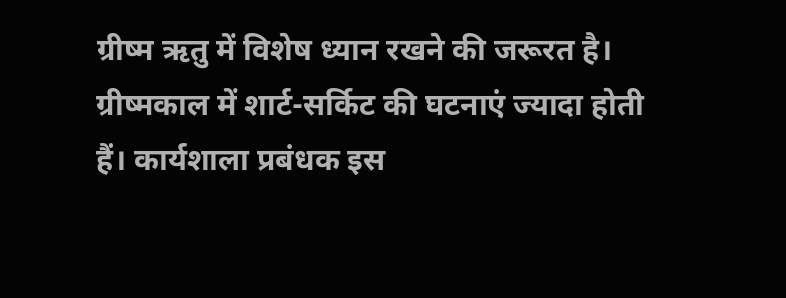ग्रीष्म ऋतु में विशेष ध्यान रखने की जरूरत है। ग्रीष्मकाल में शार्ट-सर्किट की घटनाएं ज्यादा होती हैं। कार्यशाला प्रबंधक इस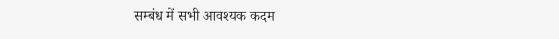सम्बंध में सभी आवश्यक कदम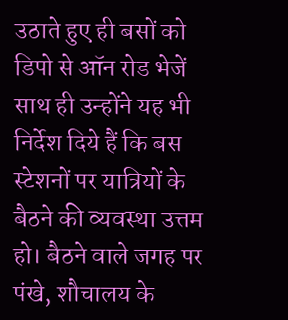उठाते हुए ही बसों को डिपो से ऑन रोड भेजें साथ ही उन्होंने यह भी निर्देश दिये हैं कि बस स्टेशनों पर यात्रियों के बैठने की व्यवस्था उत्तम हो। बैठने वाले जगह पर पंखे, शौचालय के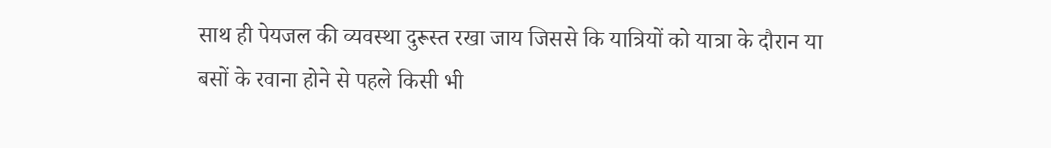साथ ही पेयजल की व्यवस्था दुरूस्त रखा जाय जिससे कि यात्रियों को यात्रा के दौरान या बसों के रवाना होने से पहले किसी भी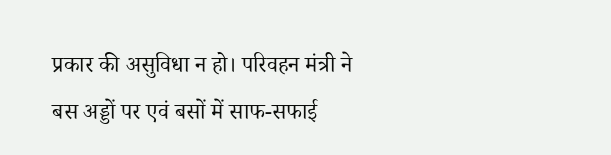प्रकार की असुविधा न हो। परिवहन मंत्री ने बस अड्डों पर एवं बसों में साफ-सफाई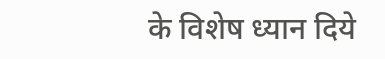के विशेष ध्यान दिये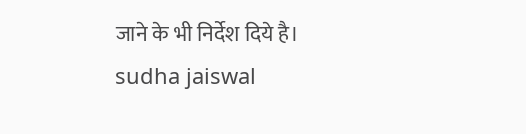जाने के भी निर्देश दिये है।
sudha jaiswal